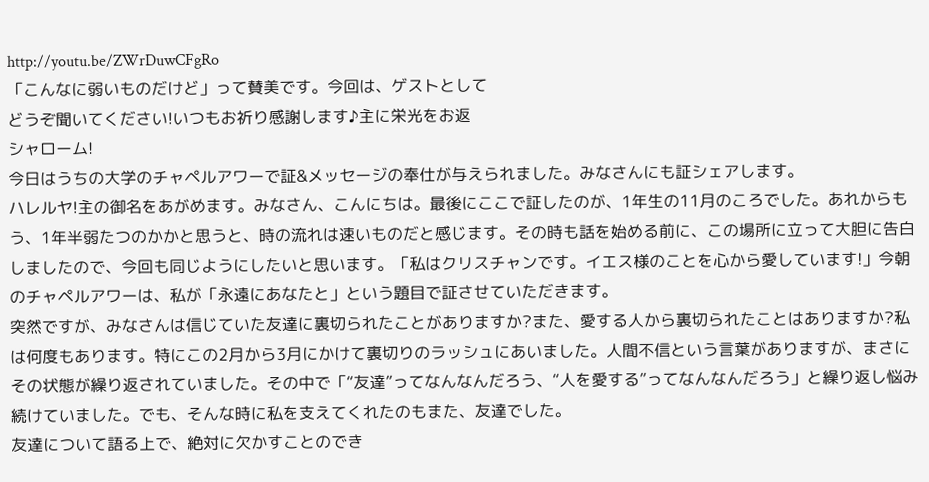http://youtu.be/ZWrDuwCFgRo
「こんなに弱いものだけど」って賛美です。今回は、ゲストとして
どうぞ聞いてください!いつもお祈り感謝します♪主に栄光をお返
シャローム!
今日はうちの大学のチャペルアワーで証&メッセージの奉仕が与えられました。みなさんにも証シェアします。
ハレルヤ!主の御名をあがめます。みなさん、こんにちは。最後にここで証したのが、1年生の11月のころでした。あれからもう、1年半弱たつのかかと思うと、時の流れは速いものだと感じます。その時も話を始める前に、この場所に立って大胆に告白しましたので、今回も同じようにしたいと思います。「私はクリスチャンです。イエス様のことを心から愛しています!」今朝のチャペルアワーは、私が「永遠にあなたと」という題目で証させていただきます。
突然ですが、みなさんは信じていた友達に裏切られたことがありますか?また、愛する人から裏切られたことはありますか?私は何度もあります。特にこの2月から3月にかけて裏切りのラッシュにあいました。人間不信という言葉がありますが、まさにその状態が繰り返されていました。その中で「“友達”ってなんなんだろう、“人を愛する”ってなんなんだろう」と繰り返し悩み続けていました。でも、そんな時に私を支えてくれたのもまた、友達でした。
友達について語る上で、絶対に欠かすことのでき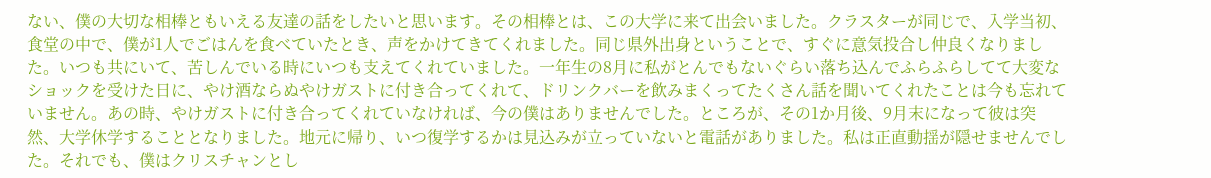ない、僕の大切な相棒ともいえる友達の話をしたいと思います。その相棒とは、この大学に来て出会いました。クラスターが同じで、入学当初、食堂の中で、僕が1人でごはんを食べていたとき、声をかけてきてくれました。同じ県外出身ということで、すぐに意気投合し仲良くなりました。いつも共にいて、苦しんでいる時にいつも支えてくれていました。一年生の8月に私がとんでもないぐらい落ち込んでふらふらしてて大変なショックを受けた日に、やけ酒ならぬやけガストに付き合ってくれて、ドリンクバーを飲みまくってたくさん話を聞いてくれたことは今も忘れていません。あの時、やけガストに付き合ってくれていなければ、今の僕はありませんでした。ところが、その1か月後、9月末になって彼は突然、大学休学することとなりました。地元に帰り、いつ復学するかは見込みが立っていないと電話がありました。私は正直動揺が隠せませんでした。それでも、僕はクリスチャンとし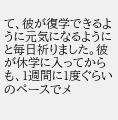て、彼が復学できるように元気になるようにと毎日祈りました。彼が休学に入ってからも、1週間に1度ぐらいのペースでメ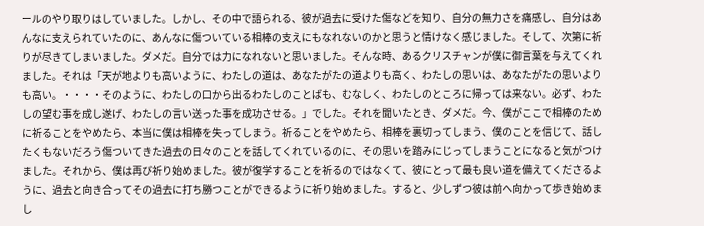ールのやり取りはしていました。しかし、その中で語られる、彼が過去に受けた傷などを知り、自分の無力さを痛感し、自分はあんなに支えられていたのに、あんなに傷ついている相棒の支えにもなれないのかと思うと情けなく感じました。そして、次第に祈りが尽きてしまいました。ダメだ。自分では力になれないと思いました。そんな時、あるクリスチャンが僕に御言葉を与えてくれました。それは「天が地よりも高いように、わたしの道は、あなたがたの道よりも高く、わたしの思いは、あなたがたの思いよりも高い。・・・・そのように、わたしの口から出るわたしのことばも、むなしく、わたしのところに帰っては来ない。必ず、わたしの望む事を成し遂げ、わたしの言い送った事を成功させる。」でした。それを聞いたとき、ダメだ。今、僕がここで相棒のために祈ることをやめたら、本当に僕は相棒を失ってしまう。祈ることをやめたら、相棒を裏切ってしまう、僕のことを信じて、話したくもないだろう傷ついてきた過去の日々のことを話してくれているのに、その思いを踏みにじってしまうことになると気がつけました。それから、僕は再び祈り始めました。彼が復学することを祈るのではなくて、彼にとって最も良い道を備えてくださるように、過去と向き合ってその過去に打ち勝つことができるように祈り始めました。すると、少しずつ彼は前へ向かって歩き始めまし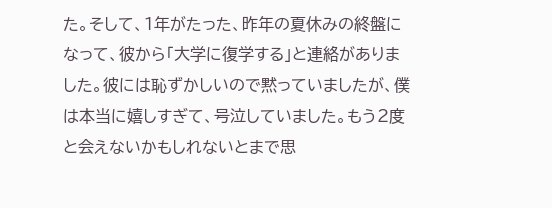た。そして、1年がたった、昨年の夏休みの終盤になって、彼から「大学に復学する」と連絡がありました。彼には恥ずかしいので黙っていましたが、僕は本当に嬉しすぎて、号泣していました。もう2度と会えないかもしれないとまで思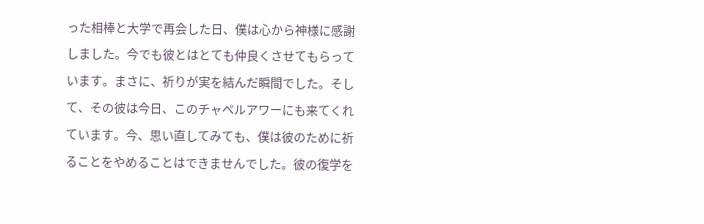った相棒と大学で再会した日、僕は心から神様に感謝しました。今でも彼とはとても仲良くさせてもらっています。まさに、祈りが実を結んだ瞬間でした。そして、その彼は今日、このチャペルアワーにも来てくれています。今、思い直してみても、僕は彼のために祈ることをやめることはできませんでした。彼の復学を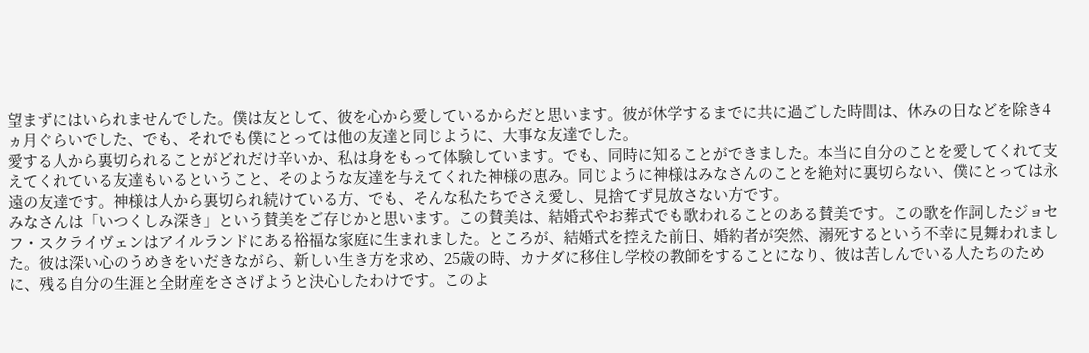望まずにはいられませんでした。僕は友として、彼を心から愛しているからだと思います。彼が休学するまでに共に過ごした時間は、休みの日などを除き4ヵ月ぐらいでした、でも、それでも僕にとっては他の友達と同じように、大事な友達でした。
愛する人から裏切られることがどれだけ辛いか、私は身をもって体験しています。でも、同時に知ることができました。本当に自分のことを愛してくれて支えてくれている友達もいるということ、そのような友達を与えてくれた神様の恵み。同じように神様はみなさんのことを絶対に裏切らない、僕にとっては永遠の友達です。神様は人から裏切られ続けている方、でも、そんな私たちでさえ愛し、見捨てず見放さない方です。
みなさんは「いつくしみ深き」という賛美をご存じかと思います。この賛美は、結婚式やお葬式でも歌われることのある賛美です。この歌を作詞したジョセフ・スクライヴェンはアイルランドにある裕福な家庭に生まれました。ところが、結婚式を控えた前日、婚約者が突然、溺死するという不幸に見舞われました。彼は深い心のうめきをいだきながら、新しい生き方を求め、25歳の時、カナダに移住し学校の教師をすることになり、彼は苦しんでいる人たちのために、残る自分の生涯と全財産をささげようと決心したわけです。このよ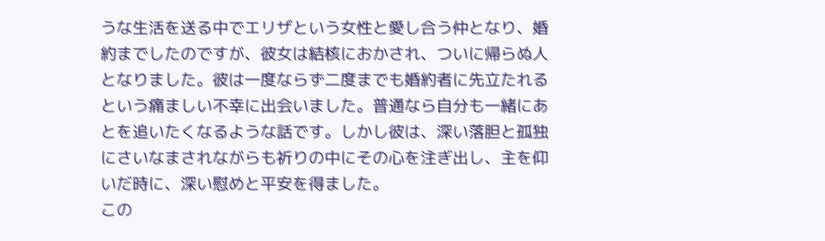うな生活を送る中でエリザという女性と愛し合う仲となり、婚約までしたのですが、彼女は結核におかされ、ついに帰らぬ人となりました。彼は一度ならず二度までも婚約者に先立たれるという痛ましい不幸に出会いました。普通なら自分も一緒にあとを追いたくなるような話です。しかし彼は、深い落胆と孤独にさいなまされながらも祈りの中にその心を注ぎ出し、主を仰いだ時に、深い慰めと平安を得ました。
この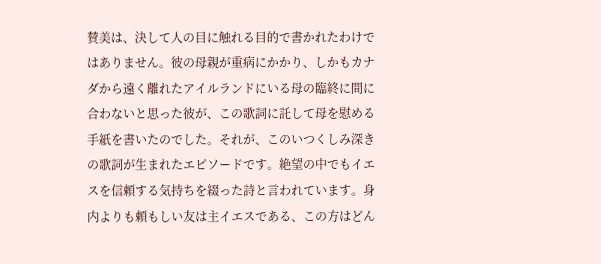賛美は、決して人の目に触れる目的で書かれたわけではありません。彼の母親が重病にかかり、しかもカナダから遠く離れたアイルランドにいる母の臨終に間に合わないと思った彼が、この歌詞に託して母を慰める手紙を書いたのでした。それが、このいつくしみ深きの歌詞が生まれたエピソードです。絶望の中でもイエスを信頼する気持ちを綴った詩と言われています。身内よりも頼もしい友は主イエスである、この方はどん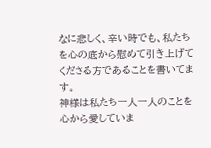なに悲しく、辛い時でも、私たちを心の底から慰めて引き上げてくださる方であることを書いてます。
神様は私たち一人一人のことを心から愛していま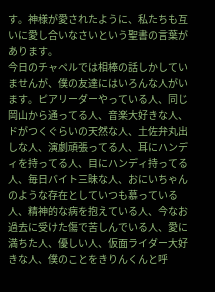す。神様が愛されたように、私たちも互いに愛し合いなさいという聖書の言葉があります。
今日のチャペルでは相棒の話しかしていませんが、僕の友達にはいろんな人がいます。ピアリーダーやっている人、同じ岡山から通ってる人、音楽大好きな人、ドがつくぐらいの天然な人、土佐弁丸出しな人、演劇頑張ってる人、耳にハンディを持ってる人、目にハンディ持ってる人、毎日バイト三昧な人、おにいちゃんのような存在としていつも慕っている人、精神的な病を抱えている人、今なお過去に受けた傷で苦しんでいる人、愛に満ちた人、優しい人、仮面ライダー大好きな人、僕のことをきりんくんと呼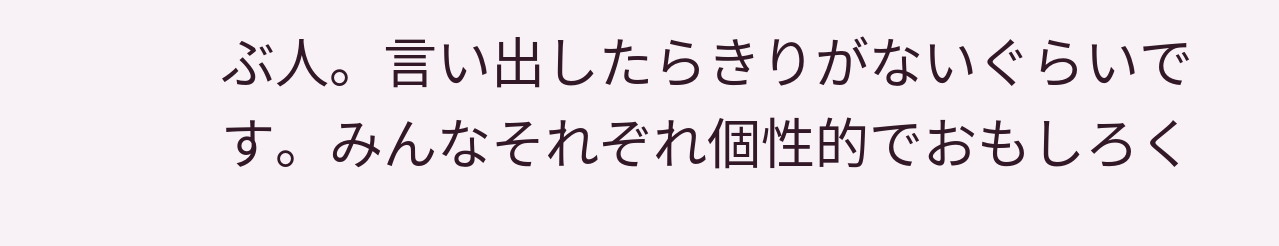ぶ人。言い出したらきりがないぐらいです。みんなそれぞれ個性的でおもしろく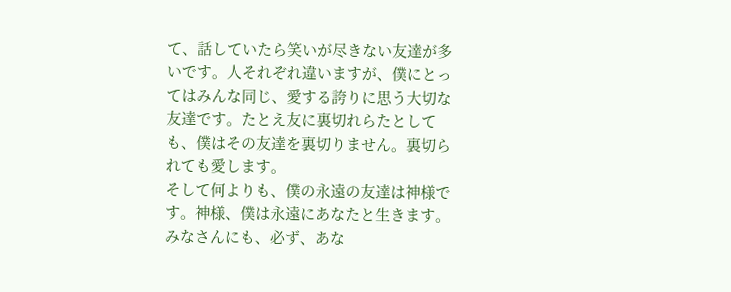て、話していたら笑いが尽きない友達が多いです。人それぞれ違いますが、僕にとってはみんな同じ、愛する誇りに思う大切な友達です。たとえ友に裏切れらたとしても、僕はその友達を裏切りません。裏切られても愛します。
そして何よりも、僕の永遠の友達は神様です。神様、僕は永遠にあなたと生きます。
みなさんにも、必ず、あな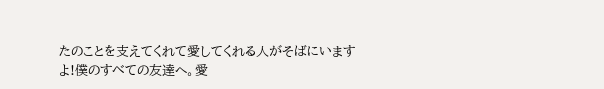たのことを支えてくれて愛してくれる人がそばにいますよ!僕のすべての友達へ。愛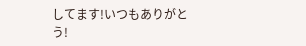してます!いつもありがとう!